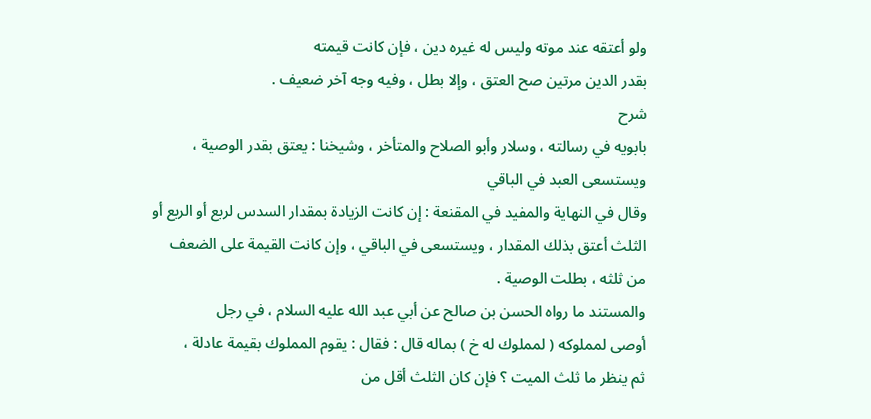ولو أعتقه عند موته وليس له غيره دين ، فإن كانت قيمته
بقدر الدين مرتين صح العتق ، وإلا بطل ، وفيه وجه آخر ضعيف .
شرح
بابويه في رسالته ، وسلار وأبو الصلاح والمتأخر ، وشيخنا : يعتق بقدر الوصية ،
ويستسعى العبد في الباقي
وقال في النهاية والمفيد في المقنعة : إن كانت الزيادة بمقدار السدس لربع أو الربع أو
الثلث أعتق بذلك المقدار ، ويستسعى في الباقي ، وإن كانت القيمة على الضعف
من ثلثه ، بطلت الوصية .
والمستند ما رواه الحسن بن صالح عن أبي عبد الله عليه السلام ، في رجل
أوصى لمملوكه ( لمملوك له خ ) بماله قال : فقال : يقوم المملوك بقيمة عادلة ،
ثم ينظر ما ثلث الميت ؟ فإن كان الثلث أقل من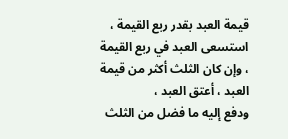قيمة العبد بقدر ربع القيمة ،
استسعى العبد في ربع القيمة ، وإن كان الثلث أكثر من قيمة العبد ، أعتق العبد ،
ودفع إليه ما فضل من الثلث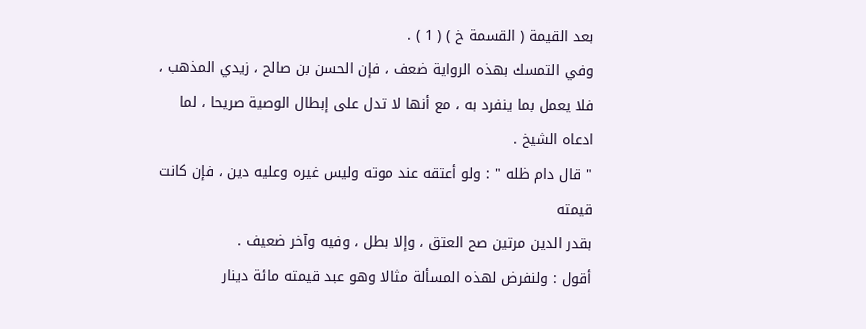بعد القيمة ( القسمة خ ) ( 1 ) .
وفي التمسك بهذه الرواية ضعف ، فإن الحسن بن صالح ، زيدي المذهب ،
فلا يعمل بما ينفرد به ، مع أنها لا تدل على إبطال الوصية صريحا ، لما ادعاه الشيخ .
" قال دام ظله " : ولو أعتقه عند موته وليس غيره وعليه دين ، فإن كانت قيمته
بقدر الدين مرتين صح العتق ، وإلا بطل ، وفيه وآخر ضعيف .
أقول : ولنفرض لهذه المسألة مثالا وهو عبد قيمته مائة دينار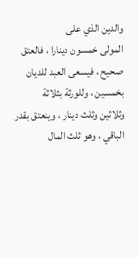والدين الذي على
المولى خمسون دينارا ، فالعتق صحيح ، فيسعى العبد للديان بخمسين ، وللورثة بثلاثة
وثلاثين وثلث دينار ، وينعتق بقدر الباقي ، وهو ثلث المال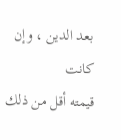بعد الدين ، وإن كانت
قيمته أقل من ذلك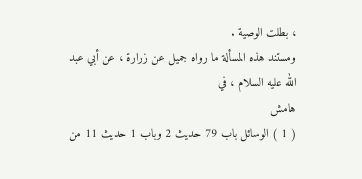، بطلت الوصية .
ومستند هذه المسألة ما رواه جميل عن زرارة ، عن أبي عبد الله عليه السلام ، في
هامش
( 1 ) الوسائل باب 79 حديث 2 وباب 1 حديث 11 من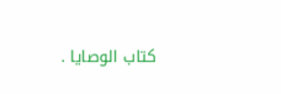كتاب الوصايا .